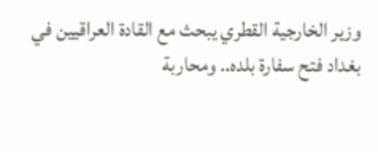وزير الخارجية القطري يبحث مع القادة العراقيين في بغداد فتح سفارة بلده.. ومحاربة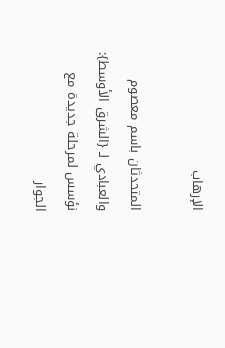الإرهاب

المتحدثان باسم معصوم والعبادي لـ {الشرق الأوسط}: نؤسس لمرحلة جديدة مع الجوار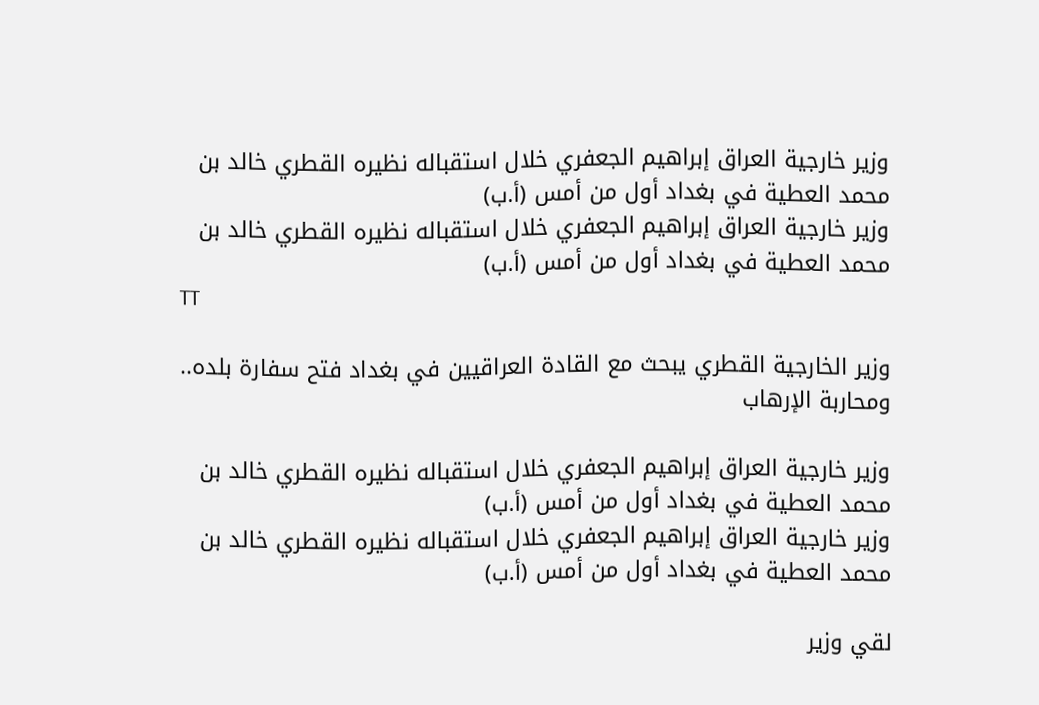وزير خارجية العراق إبراهيم الجعفري خلال استقباله نظيره القطري خالد بن محمد العطية في بغداد أول من أمس (أ.ب)
وزير خارجية العراق إبراهيم الجعفري خلال استقباله نظيره القطري خالد بن محمد العطية في بغداد أول من أمس (أ.ب)
TT

وزير الخارجية القطري يبحث مع القادة العراقيين في بغداد فتح سفارة بلده.. ومحاربة الإرهاب

وزير خارجية العراق إبراهيم الجعفري خلال استقباله نظيره القطري خالد بن محمد العطية في بغداد أول من أمس (أ.ب)
وزير خارجية العراق إبراهيم الجعفري خلال استقباله نظيره القطري خالد بن محمد العطية في بغداد أول من أمس (أ.ب)

لقي وزير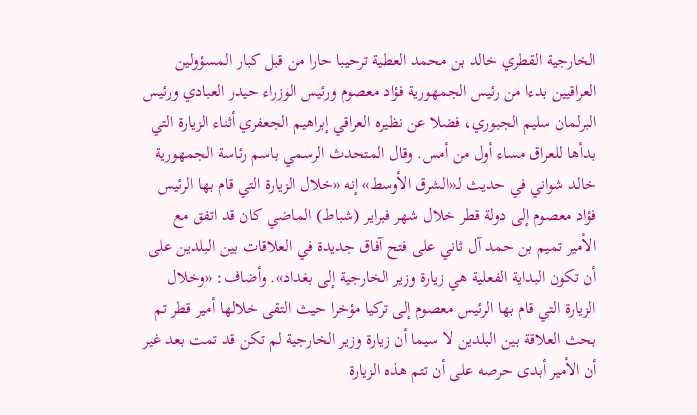الخارجية القطري خالد بن محمد العطية ترحيبا حارا من قبل كبار المسؤولين العراقيين بدءا من رئيس الجمهورية فؤاد معصوم ورئيس الوزراء حيدر العبادي ورئيس البرلمان سليم الجبوري، فضلا عن نظيره العراقي إبراهيم الجعفري أثناء الزيارة التي بدأها للعراق مساء أول من أمس. وقال المتحدث الرسمي باسم رئاسة الجمهورية خالد شواني في حديث لـ«الشرق الأوسط» إنه «خلال الزيارة التي قام بها الرئيس فؤاد معصوم إلى دولة قطر خلال شهر فبراير (شباط) الماضي كان قد اتفق مع الأمير تميم بن حمد آل ثاني على فتح آفاق جديدة في العلاقات بين البلدين على أن تكون البداية الفعلية هي زيارة وزير الخارجية إلى بغداد». وأضاف: «وخلال الزيارة التي قام بها الرئيس معصوم إلى تركيا مؤخرا حيث التقى خلالها أمير قطر تم بحث العلاقة بين البلدين لا سيما أن زيارة وزير الخارجية لم تكن قد تمت بعد غير أن الأمير أبدى حرصه على أن تتم هذه الزيارة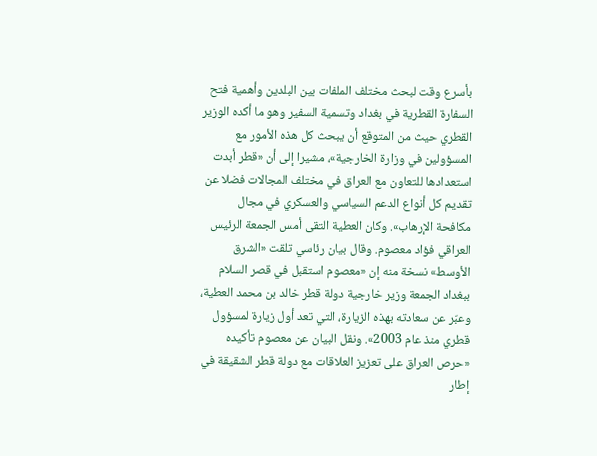بأسرع وقت لبحث مختلف الملفات بين البلدين وأهمية فتح السفارة القطرية في بغداد وتسمية السفير وهو ما أكده الوزير القطري حيث من المتوقع أن يبحث كل هذه الأمور مع المسؤولين في وزارة الخارجية»، مشيرا إلى أن «قطر أبدت استعدادها للتعاون مع العراق في مختلف المجالات فضلا عن تقديم كل أنواع الدعم السياسي والعسكري في مجال مكافحة الإرهاب». وكان العطية التقى أمس الجمعة الرئيس العراقي فؤاد معصوم. وقال بيان رئاسي تلقت «الشرق الأوسط» نسخة منه إن «معصوم استقبل في قصر السلام ببغداد الجمعة وزير خارجية دولة قطر خالد بن محمد العطية، وعبّر عن سعادته بهذه الزيارة، التي تعد أول زيارة لمسؤول قطري منذ عام 2003». ونقل البيان عن معصوم تأكيده «حرص العراق على تعزيز العلاقات مع دولة قطر الشقيقة في إطار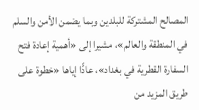المصالح المشتركة للبلدين وبما يضمن الأمن والسلم في المنطقة والعالم»، مشيرا إلى «أهمية إعادة فتح السفارة القطرية في بغداد»، عادًّا إياها «خطوة على طريق المزيد من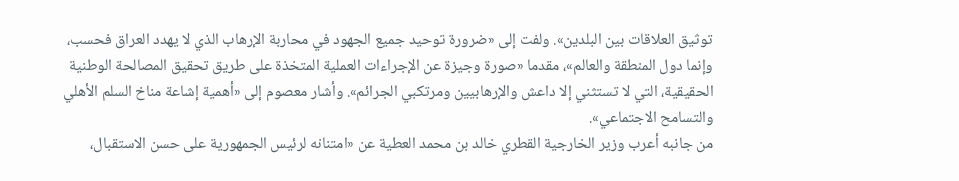توثيق العلاقات بين البلدين». ولفت إلى «ضرورة توحيد جميع الجهود في محاربة الإرهاب الذي لا يهدد العراق فحسب، وإنما دول المنطقة والعالم»، مقدما «صورة وجيزة عن الإجراءات العملية المتخذة على طريق تحقيق المصالحة الوطنية الحقيقية، التي لا تستثني إلا داعش والإرهابيين ومرتكبي الجرائم». وأشار معصوم إلى «أهمية إشاعة مناخ السلم الأهلي والتسامح الاجتماعي».
من جانبه أعرب وزير الخارجية القطري خالد بن محمد العطية عن «امتنانه لرئيس الجمهورية على حسن الاستقبال،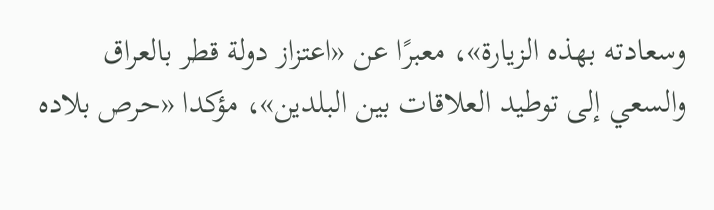وسعادته بهذه الزيارة»، معبرًا عن «اعتزاز دولة قطر بالعراق والسعي إلى توطيد العلاقات بين البلدين»، مؤكدا «حرص بلاده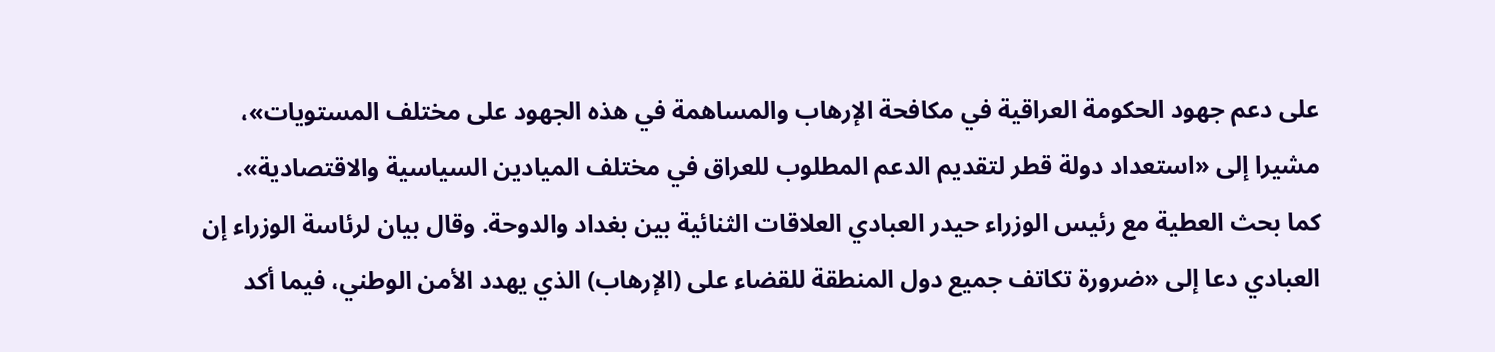على دعم جهود الحكومة العراقية في مكافحة الإرهاب والمساهمة في هذه الجهود على مختلف المستويات»، مشيرا إلى «استعداد دولة قطر لتقديم الدعم المطلوب للعراق في مختلف الميادين السياسية والاقتصادية».
كما بحث العطية مع رئيس الوزراء حيدر العبادي العلاقات الثنائية بين بغداد والدوحة. وقال بيان لرئاسة الوزراء إن العبادي دعا إلى «ضرورة تكاتف جميع دول المنطقة للقضاء على (الإرهاب) الذي يهدد الأمن الوطني، فيما أكد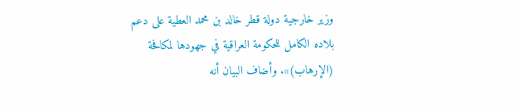وزير خارجية دولة قطر خالد بن محمد العطية على دعم بلاده الكامل للحكومة العراقية في جهودها لمكافحة (الإرهاب)». وأضاف البيان أنه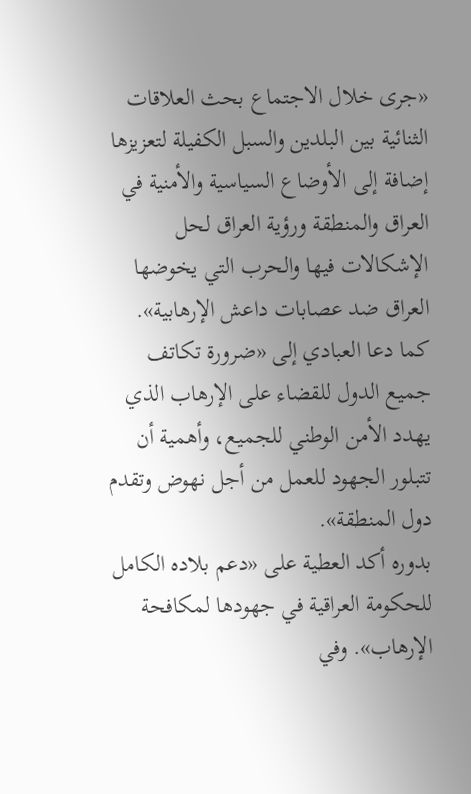«جرى خلال الاجتماع بحث العلاقات الثنائية بين البلدين والسبل الكفيلة لتعزيزها إضافة إلى الأوضاع السياسية والأمنية في العراق والمنطقة ورؤية العراق لحل الإشكالات فيها والحرب التي يخوضها العراق ضد عصابات داعش الإرهابية». كما دعا العبادي إلى «ضرورة تكاتف جميع الدول للقضاء على الإرهاب الذي يهدد الأمن الوطني للجميع، وأهمية أن تتبلور الجهود للعمل من أجل نهوض وتقدم دول المنطقة».
بدوره أكد العطية على «دعم بلاده الكامل للحكومة العراقية في جهودها لمكافحة الإرهاب». وفي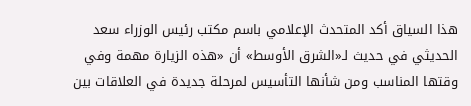هذا السياق أكد المتحدث الإعلامي باسم مكتب رئيس الوزراء سعد الحديثي في حديث لـ«الشرق الأوسط» أن «هذه الزيارة مهمة وفي وقتها المناسب ومن شأنها التأسيس لمرحلة جديدة في العلاقات بين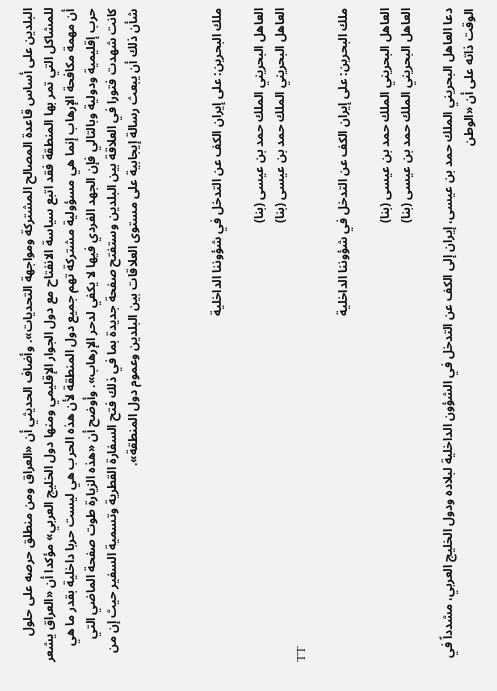البلدين على أساس قاعدة المصالح المشتركة ومواجهة التحديات». وأضاف الحديثي أن «العراق ومن منطلق حرصه على حلول للمشاكل التي تمر بها المنطقة فقد اتبع سياسة الانفتاح مع دول الجوار الإقليمي ومنها دول الخليج العربي» مؤكدا أن «العراق يشعر أن مهمة مكافحة الإرهاب إنما هي مسؤولية مشتركة تهم جميع دول المنطقة لأن هذه الحرب هي ليست حربا داخلية بقدر ما هي حرب إقليمية ودولية وبالتالي فإن الجهد الفردي فيها لا يكفي لدحر الإرهاب». وأوضح أن «هذه الزيارة طوت صفحة الماضي التي كانت شهدت فتورا في العلاقة بين البلدين وستفتح صفحة جديدة بما في ذلك فتح السفارة القطرية وتسمية السفير حيث إن من شأن ذلك أن يبعث رسالة إيجابية على مستوى العلاقات بين البلدين وعموم دول المنطقة».



ملك البحرين: على إيران الكف عن التدخل في شؤوننا الداخلية

العاهل البحريني الملك حمد بن عيسى (بنا)
العاهل البحريني الملك حمد بن عيسى (بنا)
TT

ملك البحرين: على إيران الكف عن التدخل في شؤوننا الداخلية

العاهل البحريني الملك حمد بن عيسى (بنا)
العاهل البحريني الملك حمد بن عيسى (بنا)

دعا العاهل البحريني الملك حمد بن عيسى، إيران إلى الكف عن التدخل في الشؤون الداخلية لبلاده ودول الخليج العربي، مشدداً في الوقت ذاته على أن «الوطن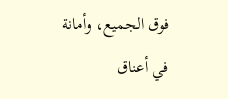فوق الجميع، وأمانة في أعناق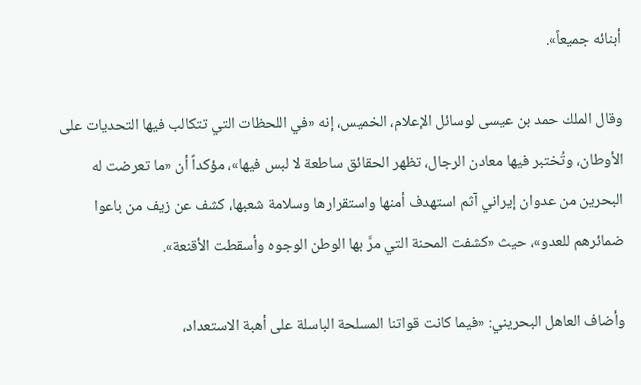أبنائه جميعاً».

وقال الملك حمد بن عيسى لوسائل الإعلام، الخميس، إنه «في اللحظات التي تتكالب فيها التحديات على الأوطان، وتُختبر فيها معادن الرجال، تظهر الحقائق ساطعة لا لبس فيها»، مؤكداً أن «ما تعرضت له البحرين من عدوان إيراني آثم استهدف أمنها واستقرارها وسلامة شعبها، كشف عن زيف من باعوا ضمائرهم للعدو»، حيث «كشفت المحنة التي مرَّ بها الوطن الوجوه وأسقطت الأقنعة».

وأضاف العاهل البحريني: «فيما كانت قواتنا المسلحة الباسلة على أهبة الاستعداد،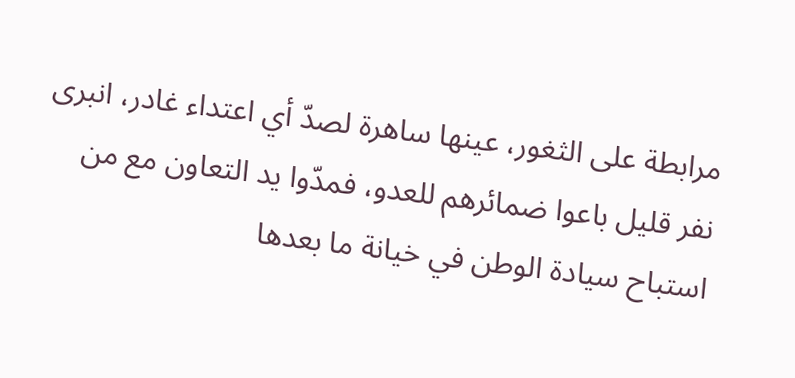مرابطة على الثغور، عينها ساهرة لصدّ أي اعتداء غادر، انبرى نفر قليل باعوا ضمائرهم للعدو، فمدّوا يد التعاون مع من استباح سيادة الوطن في خيانة ما بعدها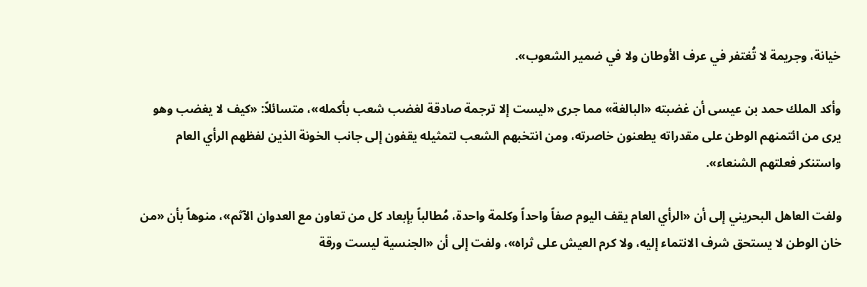خيانة، وجريمة لا تُغتفر في عرف الأوطان ولا في ضمير الشعوب».

وأكد الملك حمد بن عيسى أن غضبته «البالغة» مما جرى «ليست إلا ترجمة صادقة لغضب شعب بأكمله»، متسائلاً: «كيف لا يغضب وهو يرى من ائتمنهم الوطن على مقدراته يطعنون خاصرته، ومن انتخبهم الشعب لتمثيله يقفون إلى جانب الخونة الذين لفظهم الرأي العام واستنكر فعلتهم الشنعاء».

ولفت العاهل البحريني إلى أن «الرأي العام يقف اليوم صفاً واحداً وكلمة واحدة، مُطالباً بإبعاد كل من تعاون مع العدوان الآثم»، منوهاً بأن «من خان الوطن لا يستحق شرف الانتماء إليه، ولا كرم العيش على ثراه»، ولفت إلى أن «الجنسية ليست ورقة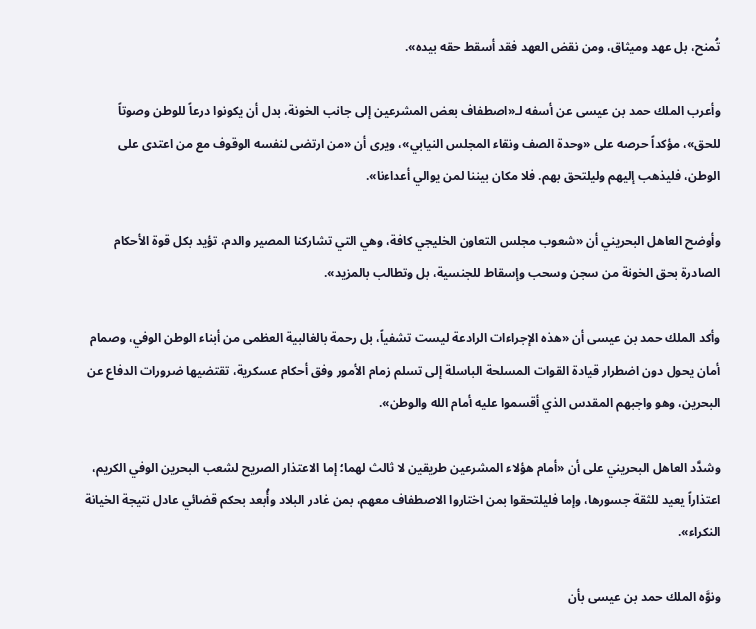تُمنح، بل عهد وميثاق، ومن نقض العهد فقد أسقط حقه بيده».

وأعرب الملك حمد بن عيسى عن أسفه لـ«اصطفاف بعض المشرعين إلى جانب الخونة، بدل أن يكونوا درعاً للوطن وصوتاً للحق»، مؤكداً حرصه على «وحدة الصف ونقاء المجلس النيابي»، ويرى أن «من ارتضى لنفسه الوقوف مع من اعتدى على الوطن، فليذهب إليهم وليلتحق بهم. فلا مكان بيننا لمن يوالي أعداءنا».

وأوضح العاهل البحريني أن «شعوب مجلس التعاون الخليجي كافة، وهي التي تشاركنا المصير والدم، تؤيد بكل قوة الأحكام الصادرة بحق الخونة من سجن وسحب وإسقاط للجنسية، بل وتطالب بالمزيد».

وأكد الملك حمد بن عيسى أن «هذه الإجراءات الرادعة ليست تشفياً، بل رحمة بالغالبية العظمى من أبناء الوطن الوفي، وصمام أمان يحول دون اضطرار قيادة القوات المسلحة الباسلة إلى تسلم زمام الأمور وفق أحكام عسكرية، تقتضيها ضرورات الدفاع عن البحرين، وهو واجبهم المقدس الذي أقسموا عليه أمام الله والوطن».

وشدَّد العاهل البحريني على أن «أمام هؤلاء المشرعين طريقين لا ثالث لهما؛ إما الاعتذار الصريح لشعب البحرين الوفي الكريم، اعتذاراً يعيد للثقة جسورها، وإما فليلتحقوا بمن اختاروا الاصطفاف معهم، بمن غادر البلاد وأُبعد بحكم قضائي عادل نتيجة الخيانة النكراء».

ونوَّه الملك حمد بن عيسى بأن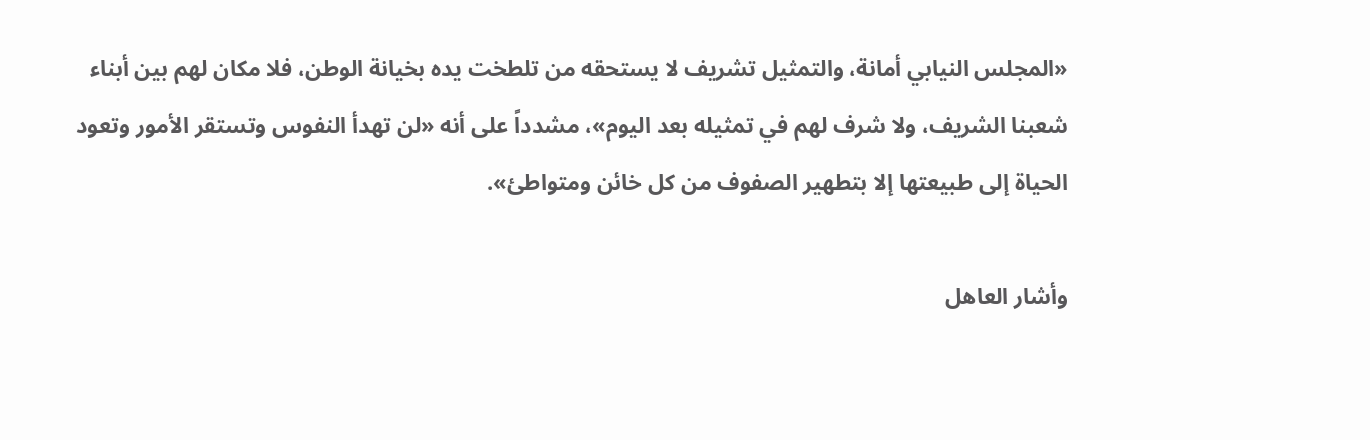«المجلس النيابي أمانة، والتمثيل تشريف لا يستحقه من تلطخت يده بخيانة الوطن، فلا مكان لهم بين أبناء شعبنا الشريف، ولا شرف لهم في تمثيله بعد اليوم»، مشدداً على أنه «لن تهدأ النفوس وتستقر الأمور وتعود الحياة إلى طبيعتها إلا بتطهير الصفوف من كل خائن ومتواطئ».

وأشار العاهل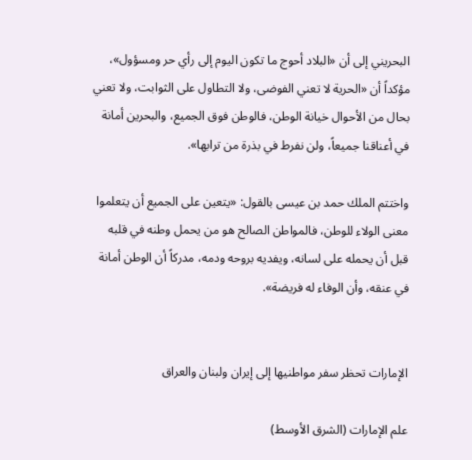البحريني إلى أن «البلاد أحوج ما تكون اليوم إلى رأي حر ومسؤول»، مؤكداً أن «الحرية لا تعني الفوضى، ولا التطاول على الثوابت، ولا تعني بحال من الأحوال خيانة الوطن، فالوطن فوق الجميع، والبحرين أمانة في أعناقنا جميعاً، ولن نفرط في بذرة من ترابها».

واختتم الملك حمد بن عيسى بالقول: «يتعين على الجميع أن يتعلموا معنى الولاء للوطن، فالمواطن الصالح هو من يحمل وطنه في قلبه قبل أن يحمله على لسانه، ويفديه بروحه ودمه، مدركاً أن الوطن أمانة في عنقه، وأن الوفاء له فريضة».


الإمارات تحظر سفر مواطنيها إلى إيران ولبنان والعراق

علم الإمارات (الشرق الأوسط)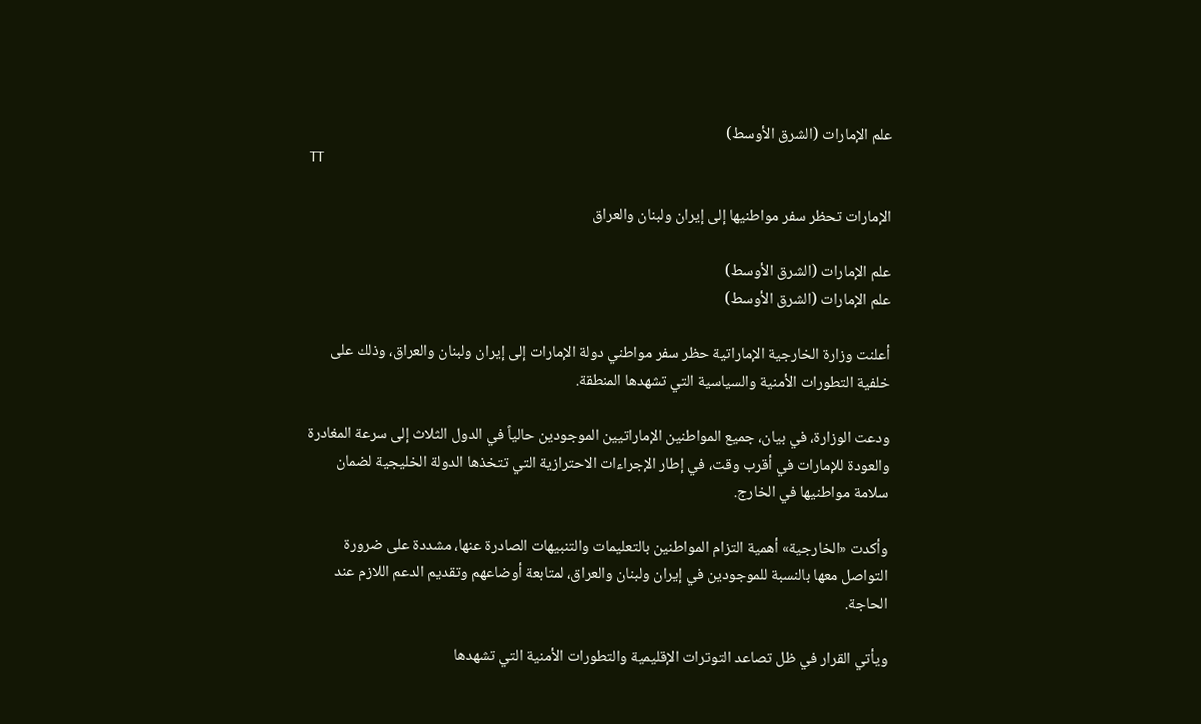علم الإمارات (الشرق الأوسط)
TT

الإمارات تحظر سفر مواطنيها إلى إيران ولبنان والعراق

علم الإمارات (الشرق الأوسط)
علم الإمارات (الشرق الأوسط)

أعلنت وزارة الخارجية الإماراتية حظر سفر مواطني دولة الإمارات إلى إيران ولبنان والعراق، وذلك على خلفية التطورات الأمنية والسياسية التي تشهدها المنطقة.

ودعت الوزارة، في بيان، جميع المواطنين الإماراتيين الموجودين حالياً في الدول الثلاث إلى سرعة المغادرة والعودة للإمارات في أقرب وقت، في إطار الإجراءات الاحترازية التي تتخذها الدولة الخليجية لضمان سلامة مواطنيها في الخارج.

وأكدت «الخارجية» أهمية التزام المواطنين بالتعليمات والتنبيهات الصادرة عنها، مشددة على ضرورة التواصل معها بالنسبة للموجودين في إيران ولبنان والعراق، لمتابعة أوضاعهم وتقديم الدعم اللازم عند الحاجة.

ويأتي القرار في ظل تصاعد التوترات الإقليمية والتطورات الأمنية التي تشهدها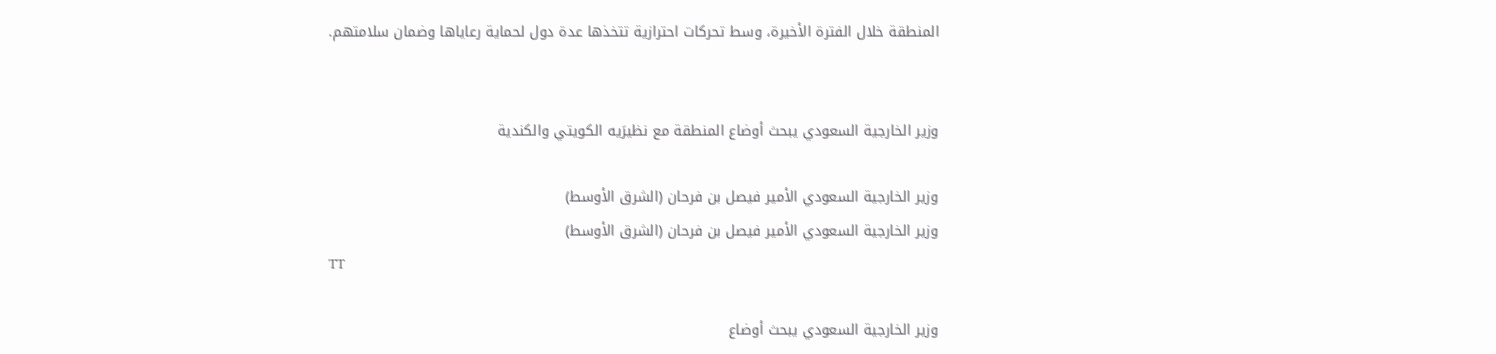المنطقة خلال الفترة الأخيرة، وسط تحركات احترازية تتخذها عدة دول لحماية رعاياها وضمان سلامتهم.


وزير الخارجية السعودي يبحث أوضاع المنطقة مع نظيرَيه الكويتي والكندية

وزير الخارجية السعودي الأمير فيصل بن فرحان (الشرق الأوسط)
وزير الخارجية السعودي الأمير فيصل بن فرحان (الشرق الأوسط)
TT

وزير الخارجية السعودي يبحث أوضاع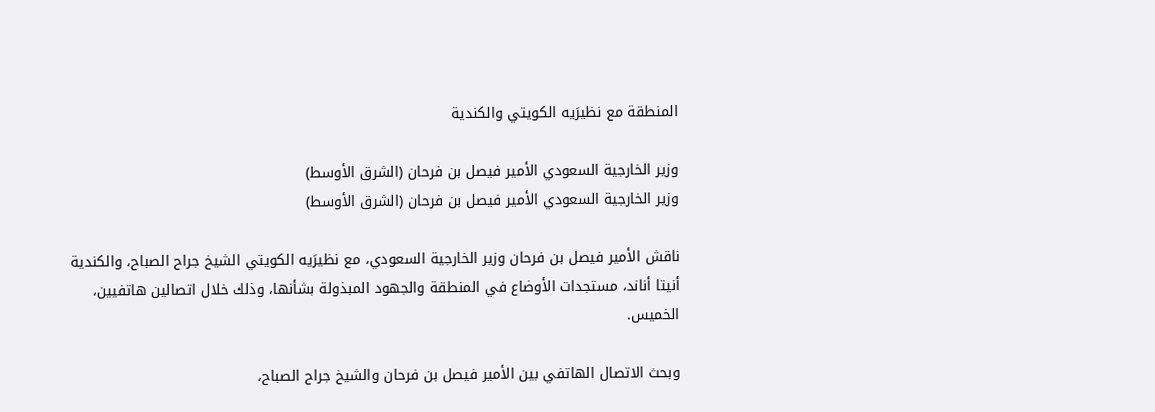المنطقة مع نظيرَيه الكويتي والكندية

وزير الخارجية السعودي الأمير فيصل بن فرحان (الشرق الأوسط)
وزير الخارجية السعودي الأمير فيصل بن فرحان (الشرق الأوسط)

ناقش الأمير فيصل بن فرحان وزير الخارجية السعودي، مع نظيرَيه الكويتي الشيخ جراح الصباح، والكندية أنيتا أناند، مستجدات الأوضاع في المنطقة والجهود المبذولة بشأنها، وذلك خلال اتصالين هاتفيين، الخميس.

وبحث الاتصال الهاتفي بين الأمير فيصل بن فرحان والشيخ جراح الصباح،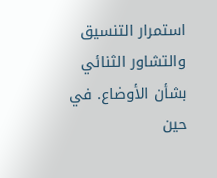استمرار التنسيق والتشاور الثنائي بشأن الأوضاع. في حين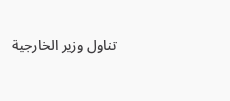تناول وزير الخارجية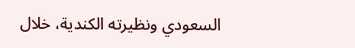السعودي ونظيرته الكندية، خلال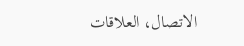الاتصال، العلاقات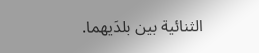الثنائية بين بلدَيهما.